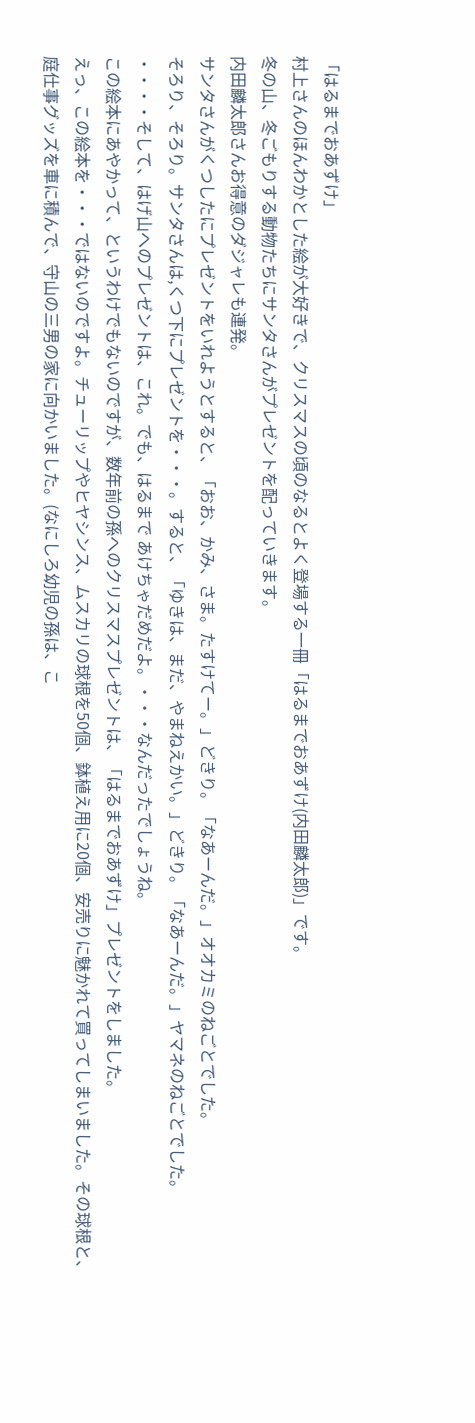「はるまでおあずけ」
村上さんのほんわかとした絵が大好きで、クリスマスの頃のなるとよく登場する一冊「はるまでおあずけ(内田麟太郎)」です。
冬の山、冬ごもりする動物たちにサンタさんがプレゼントを配っていきます。
内田麟太郎さんお得意のダジャレも連発。
サンタさんがくつしたにプレゼントをいれようとすると、「おお、かみ、さま。たすけてー。」どきり。「なあーんだ。」オオカミのねごとでした。
そろり、そろり。サンタさんは,くつ下にプレゼントを・・・。すると、「ゆきは、まだ、やまねえかい。」どきり。「なあーんだ。」ヤマネのねごとでした。
・・・・そして、はげ山へのプレゼントは、これ。でも、はるまで あけちゃだめだよ。・・・なんだったでしょうね。
この絵本にあやかって、というわけでもないのですが、数年前の孫へのクリスマスプレゼントは、「はるまでおあずけ」プレゼントをしました。
えっ、この絵本を・・・ではないのですよ。チューリップやヒヤシンス、ムスカリの球根を50個、鉢植え用に20個、安売りに魅かれて買ってしまいました。その球根と、庭仕事グッズを車に積んで、守山の三男の家に向かいました。(なにしろ幼児の孫は、こ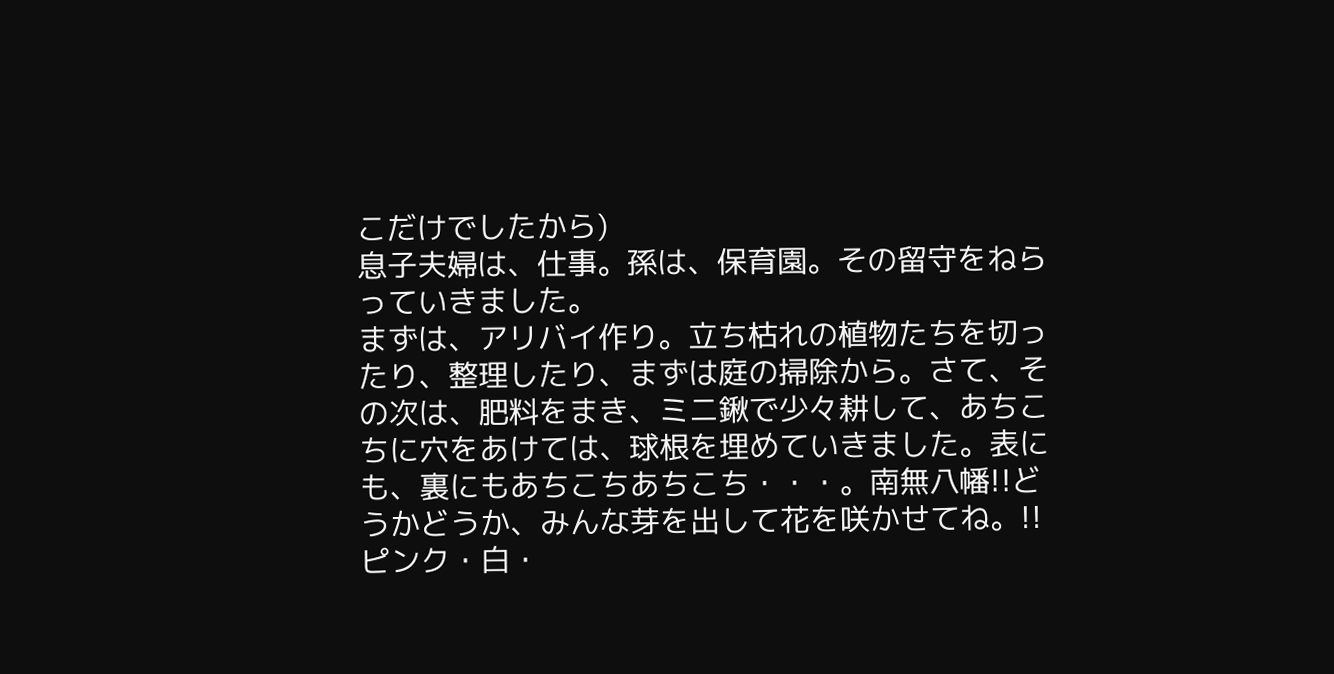こだけでしたから)
息子夫婦は、仕事。孫は、保育園。その留守をねらっていきました。
まずは、アリバイ作り。立ち枯れの植物たちを切ったり、整理したり、まずは庭の掃除から。さて、その次は、肥料をまき、ミニ鍬で少々耕して、あちこちに穴をあけては、球根を埋めていきました。表にも、裏にもあちこちあちこち・・・。南無八幡!!どうかどうか、みんな芽を出して花を咲かせてね。!!
ピンク・白・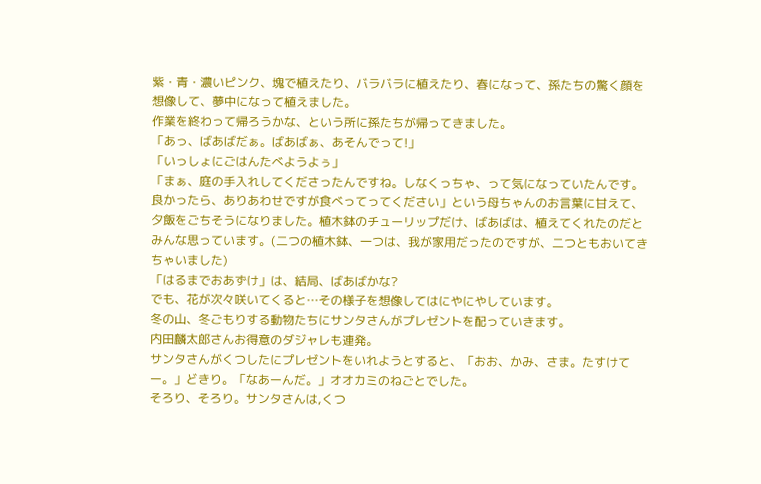紫・青・濃いピンク、塊で植えたり、バラバラに植えたり、春になって、孫たちの驚く顔を想像して、夢中になって植えました。
作業を終わって帰ろうかな、という所に孫たちが帰ってきました。
「あっ、ばあばだぁ。ばあばぁ、あそんでって!」
「いっしょにごはんたべようよぅ」
「まぁ、庭の手入れしてくださったんですね。しなくっちゃ、って気になっていたんです。良かったら、ありあわせですが食べってってください」という母ちゃんのお言葉に甘えて、夕飯をごちそうになりました。植木鉢のチューリップだけ、ばあばは、植えてくれたのだとみんな思っています。(二つの植木鉢、一つは、我が家用だったのですが、二つともおいてきちゃいました)
「はるまでおあずけ」は、結局、ばあばかな?
でも、花が次々咲いてくると…その様子を想像してはにやにやしています。
冬の山、冬ごもりする動物たちにサンタさんがプレゼントを配っていきます。
内田麟太郎さんお得意のダジャレも連発。
サンタさんがくつしたにプレゼントをいれようとすると、「おお、かみ、さま。たすけてー。」どきり。「なあーんだ。」オオカミのねごとでした。
そろり、そろり。サンタさんは,くつ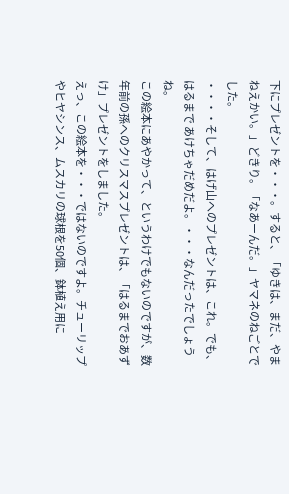下にプレゼントを・・・。すると、「ゆきは、まだ、やまねえかい。」どきり。「なあーんだ。」ヤマネのねごとでした。
・・・・そして、はげ山へのプレゼントは、これ。でも、はるまで あけちゃだめだよ。・・・なんだったでしょうね。
この絵本にあやかって、というわけでもないのですが、数年前の孫へのクリスマスプレゼントは、「はるまでおあずけ」プレゼントをしました。
えっ、この絵本を・・・ではないのですよ。チューリップやヒヤシンス、ムスカリの球根を50個、鉢植え用に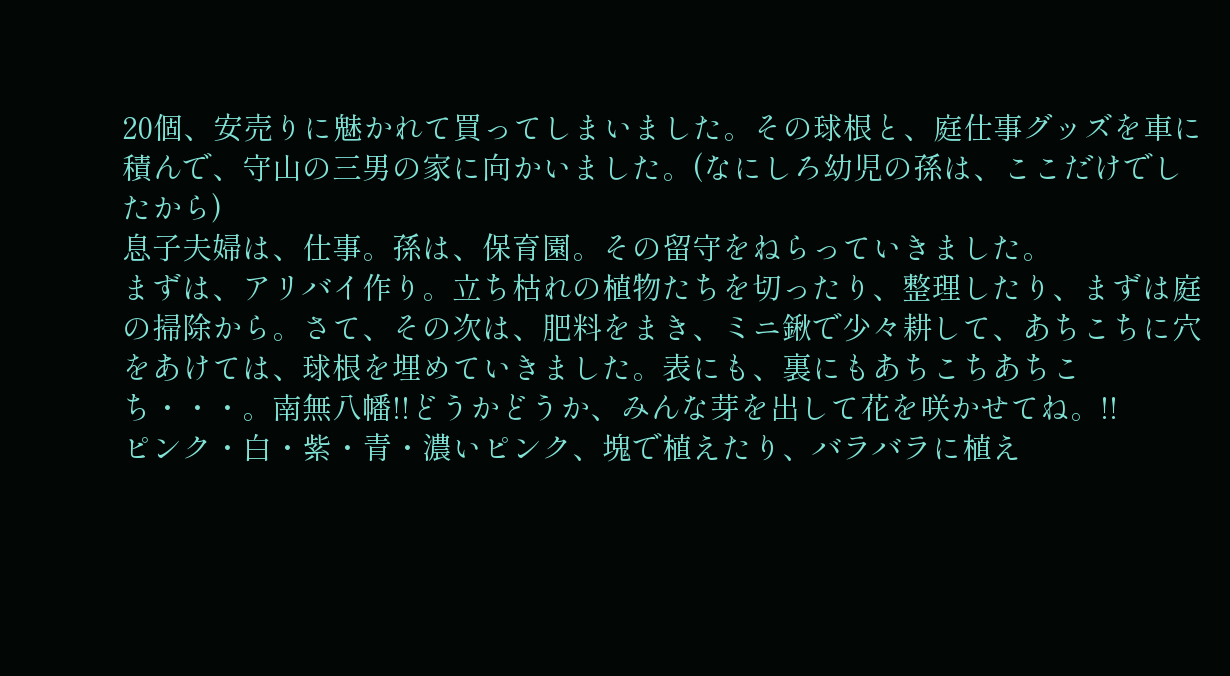20個、安売りに魅かれて買ってしまいました。その球根と、庭仕事グッズを車に積んで、守山の三男の家に向かいました。(なにしろ幼児の孫は、ここだけでしたから)
息子夫婦は、仕事。孫は、保育園。その留守をねらっていきました。
まずは、アリバイ作り。立ち枯れの植物たちを切ったり、整理したり、まずは庭の掃除から。さて、その次は、肥料をまき、ミニ鍬で少々耕して、あちこちに穴をあけては、球根を埋めていきました。表にも、裏にもあちこちあちこち・・・。南無八幡!!どうかどうか、みんな芽を出して花を咲かせてね。!!
ピンク・白・紫・青・濃いピンク、塊で植えたり、バラバラに植え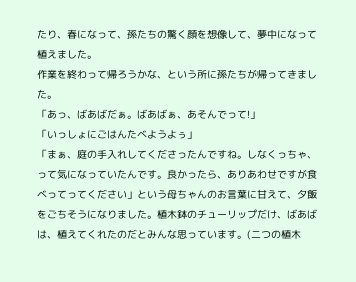たり、春になって、孫たちの驚く顔を想像して、夢中になって植えました。
作業を終わって帰ろうかな、という所に孫たちが帰ってきました。
「あっ、ばあばだぁ。ばあばぁ、あそんでって!」
「いっしょにごはんたべようよぅ」
「まぁ、庭の手入れしてくださったんですね。しなくっちゃ、って気になっていたんです。良かったら、ありあわせですが食べってってください」という母ちゃんのお言葉に甘えて、夕飯をごちそうになりました。植木鉢のチューリップだけ、ばあばは、植えてくれたのだとみんな思っています。(二つの植木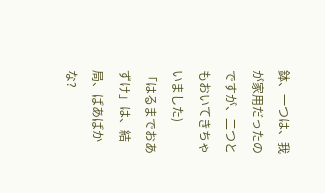鉢、一つは、我が家用だったのですが、二つともおいてきちゃいました)
「はるまでおあずけ」は、結局、ばあばかな?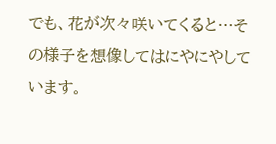でも、花が次々咲いてくると…その様子を想像してはにやにやしています。